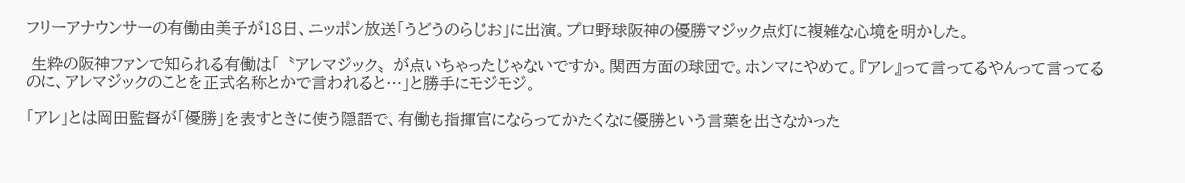フリーアナウンサーの有働由美子が18日、ニッポン放送「うどうのらじお」に出演。プロ野球阪神の優勝マジック点灯に複雑な心境を明かした。

 生粋の阪神ファンで知られる有働は「〝アレマジック〟が点いちゃったじゃないですか。関西方面の球団で。ホンマにやめて。『アレ』って言ってるやんって言ってるのに、アレマジックのことを正式名称とかで言われると…」と勝手にモジモジ。

「アレ」とは岡田監督が「優勝」を表すときに使う隠語で、有働も指揮官にならってかたくなに優勝という言葉を出さなかった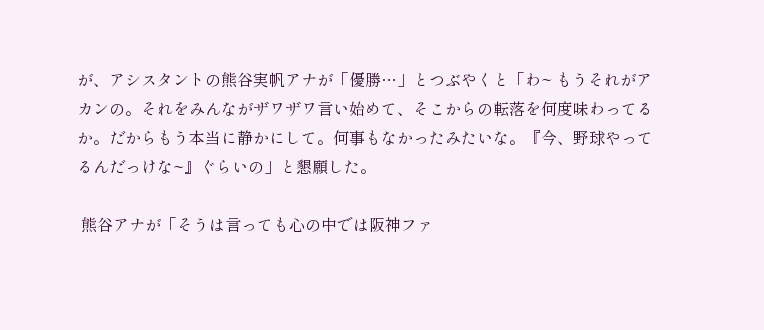が、アシスタントの熊谷実帆アナが「優勝…」とつぶやくと「わ~ もうそれがアカンの。それをみんながザワザワ言い始めて、そこからの転落を何度味わってるか。だからもう本当に静かにして。何事もなかったみたいな。『今、野球やってるんだっけな~』ぐらいの」と懇願した。

 熊谷アナが「そうは言っても心の中では阪神ファ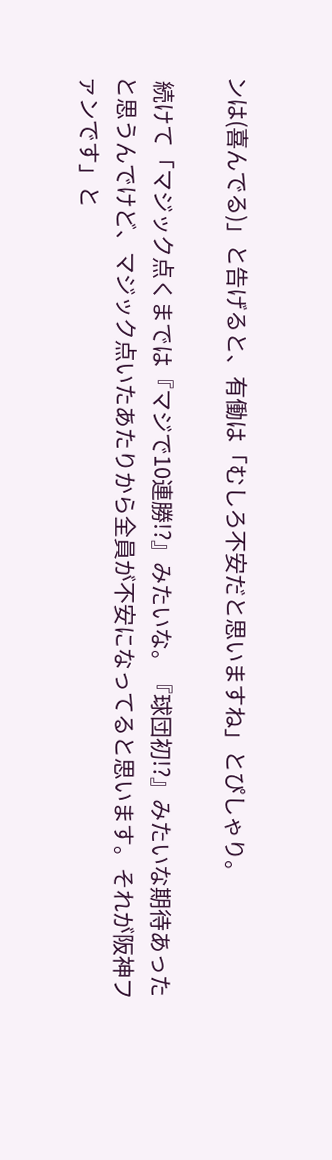ンは(喜んでる)」と告げると、有働は「むしろ不安だと思いますね」とぴしゃり。

 続けて「マジック点くまでは『マジで10連勝!?』みたいな。『球団初!?』みたいな期待あったと思うんでけど、マジック点いたあたりから全員が不安になってると思います。それが阪神ファンです」と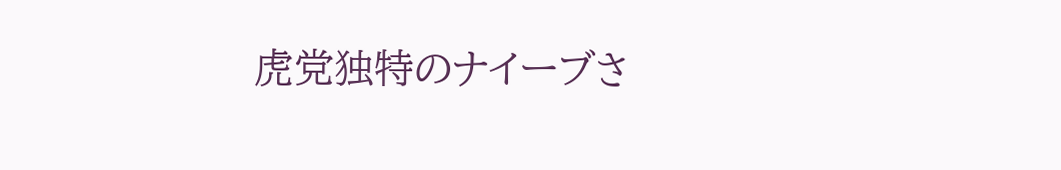虎党独特のナイーブさ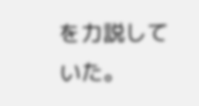を力説していた。